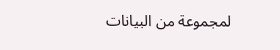لمجموعة من البيانات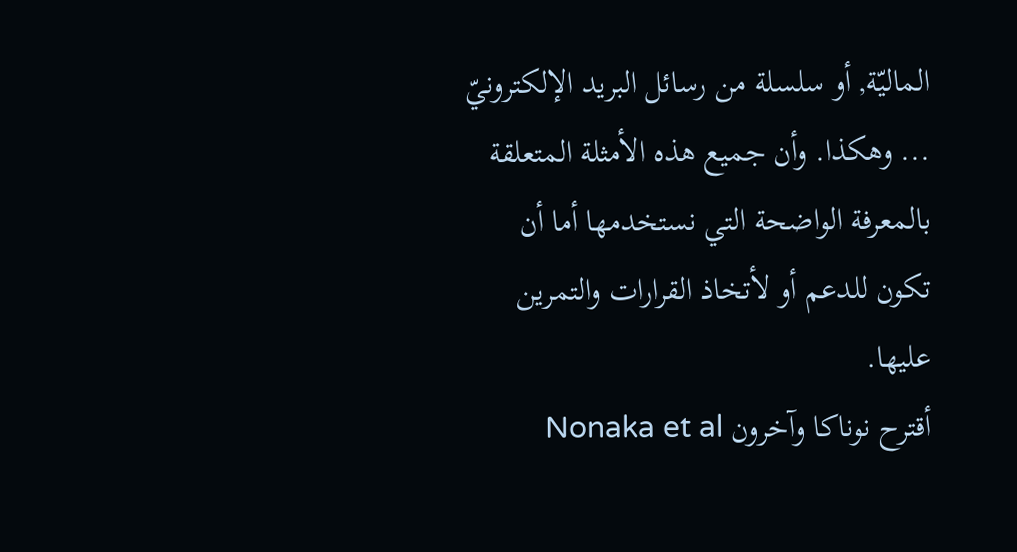الماليّة, أو سلسلة من رسائل البريد الإلكترونيّ ... وهكذا. وأن جميع هذه الأمثلة المتعلقة بالمعرفة الواضحة التي نستخدمها أما أن تكون للدعم أو لأتخاذ القرارات والتمرين عليها.
أقترح نوناكا وآخرون Nonaka et al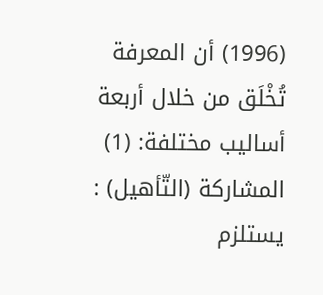(1996) أن المعرفة تُخْلَق من خلال أربعة أساليب مختلفة: (1) المشاركة (التّأهيل) : يستلزم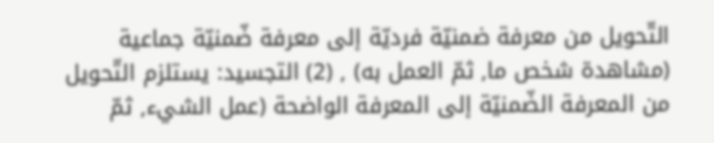التّحويل من معرفة ضمنيّة فرديّة إلى معرفة ضّمنيّة جماعية (مشاهدة شخص ما, ثمّ العمل به) , (2) التجسيد: يستلزم التّحويل من المعرفة الضّمنيّة إلى المعرفة الواضحة (عمل الشيء, ثمّ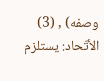وصفه) , (3) الأتّحاد: يستلزم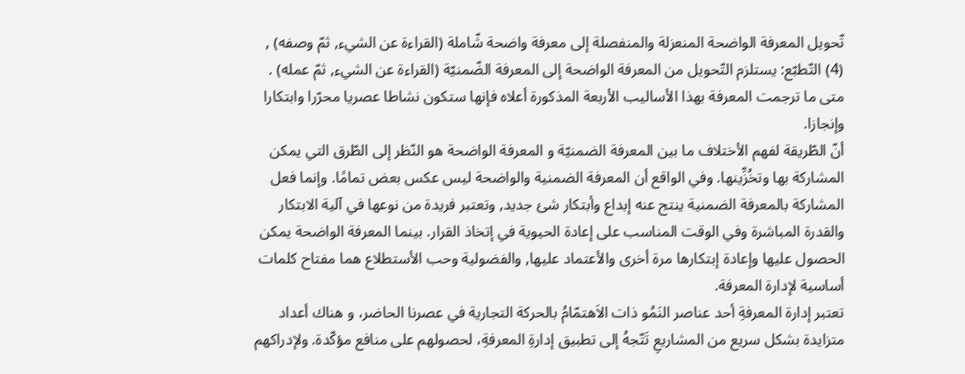تّحويل المعرفة الواضحة المنعزلة والمنفصلة إلى معرفة واضحة شّاملة (القراءة عن الشيء, ثمّ وصفه) , (4) التّطبّع: يستلزم التّحويل من المعرفة الواضحة إلى المعرفة الضّمنيّة (القراءة عن الشيء, ثمّ عمله) . متى ما ترجمت المعرفة بهذا الأساليب الأربعة المذكورة أعلاه فإنها ستكون نشاطا عصريا محرّرا وابتكارا وإنجازا.
أنّ الطّريقة لفهم الأختلاف ما بين المعرفة الضمنيّة و المعرفة الواضحة هو النّظر إلى الطّرق التي يمكن المشاركة بها وتخُزِّينها. وفي الواقع أن المعرفة الضمنية والواضحة ليس عكس بعض تمامًا. وإنما فعل المشاركة بالمعرفة الضمنية ينتج عنه إبداع وأبتكار شئ جديد, وتعتبر فريدة من نوعها في آلية الابتكار والقدرة المباشرة وفي الوقت المناسب على إعادة الحيوية في إتخاذ القرار. بينما المعرفة الواضحة يمكن الحصول عليها وإعادة إبتكارها مرة أخرى والأعتماد عليها, والفضولية وحب الأستطلاع هما مفتاح كلمات أساسية لإدارة المعرفة.
تعتبر إدارة المعرفةِ أحد عناصر النَمُو ذات الاَهتمّامُ بالحركة التجارية في عصرنا الحاضر، و هناك أعداد متزايدة بشكل سريع من المشاريعِ تَتّجهُ إلى تطبيق إدارةِ المعرفةِ، لحصولهم على منافع مؤكّدة. ولإدراكهم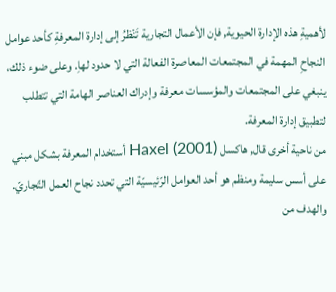لأهميةِ هذه الإدارة الحيوية, فإن الأعمال التجارية تَنْظرُ إلى إدارة المعرفةِ كأحد عوامل النجاحِ المهمة في المجتمعات المعاصرة الفعالة التي لا حدود لهاِ. وعلى ضوء ذلك، ينبغي على المجتمعات والمؤسسات معرفة وإدراك العناصر الهامة التي تتطلب لتطبيق إدارة المعرفة.
من ناحية أخرى قال, هاكسل Haxel (2001) أستخدام المعرفة بشكل مبني على أسس سليمة ومنظم هو أحد العوامل الرّئيسيّة التي تحدد نجاح العمل التّجاريّ. والهدف من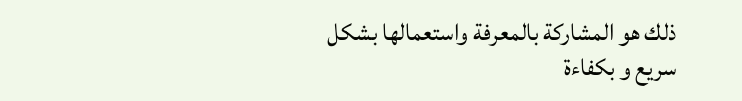ذلك هو المشاركة بالمعرفة واستعمالها بشكل سريع و بكفاءة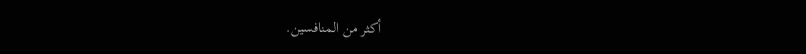أكثر من المنافسين.